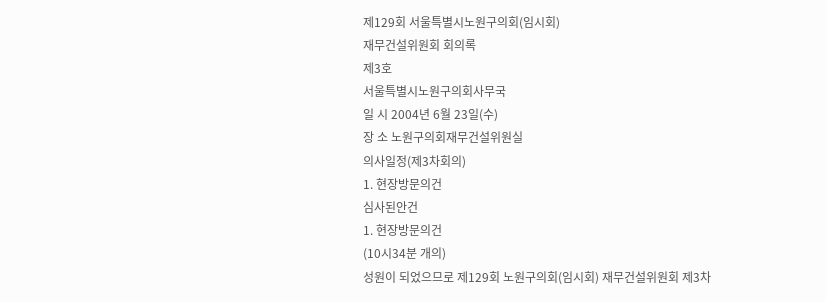제129회 서울특별시노원구의회(임시회)
재무건설위원회 회의록
제3호
서울특별시노원구의회사무국
일 시 2004년 6월 23일(수)
장 소 노원구의회재무건설위원실
의사일정(제3차회의)
1. 현장방문의건
심사된안건
1. 현장방문의건
(10시34분 개의)
성원이 되었으므로 제129회 노원구의회(임시회) 재무건설위원회 제3차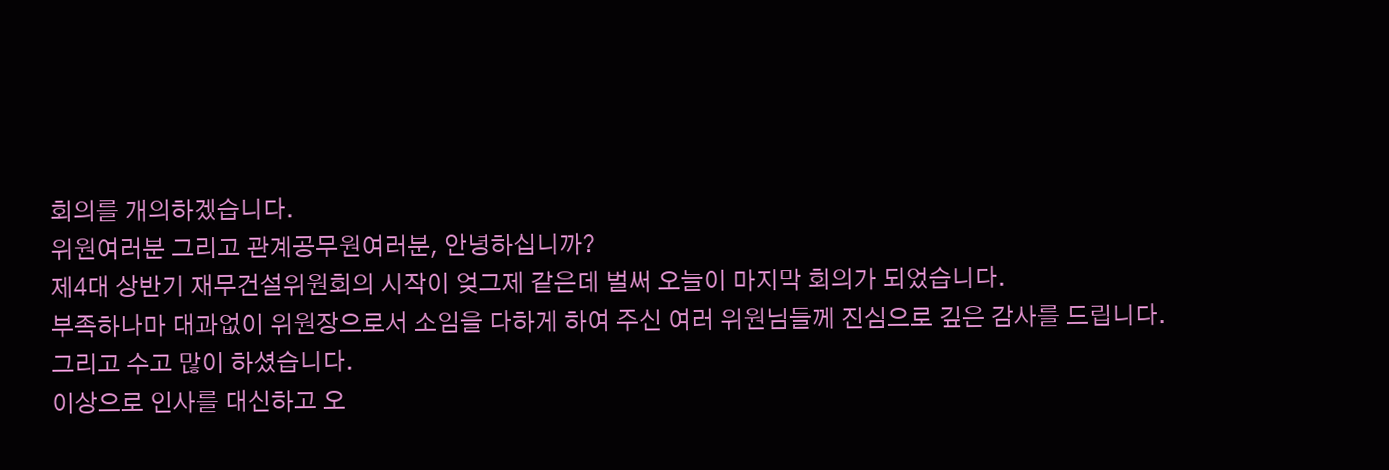회의를 개의하겠습니다.
위원여러분 그리고 관계공무원여러분, 안녕하십니까?
제4대 상반기 재무건설위원회의 시작이 엊그제 같은데 벌써 오늘이 마지막 회의가 되었습니다.
부족하나마 대과없이 위원장으로서 소임을 다하게 하여 주신 여러 위원님들께 진심으로 깊은 감사를 드립니다.
그리고 수고 많이 하셨습니다.
이상으로 인사를 대신하고 오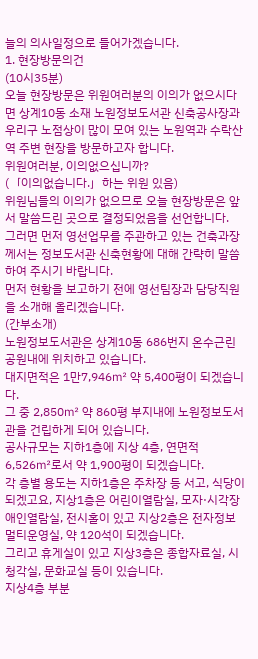늘의 의사일정으로 들어가겠습니다.
1. 현장방문의건
(10시35분)
오늘 현장방문은 위원여러분의 이의가 없으시다면 상계10동 소재 노원정보도서관 신축공사장과 우리구 노점상이 많이 모여 있는 노원역과 수락산역 주변 현장을 방문하고자 합니다.
위원여러분, 이의없으십니까?
(「이의없습니다.」하는 위원 있음)
위원님들의 이의가 없으므로 오늘 현장방문은 앞서 말씀드린 곳으로 결정되었음을 선언합니다.
그러면 먼저 영선업무를 주관하고 있는 건축과장께서는 정보도서관 신축현황에 대해 간략히 말씀하여 주시기 바랍니다.
먼저 현황을 보고하기 전에 영선팀장과 담당직원을 소개해 올리겠습니다.
(간부소개)
노원정보도서관은 상계10동 686번지 온수근린공원내에 위치하고 있습니다.
대지면적은 1만7,946㎡ 약 5,400평이 되겠습니다.
그 중 2,850㎡ 약 860평 부지내에 노원정보도서관을 건립하게 되어 있습니다.
공사규모는 지하1층에 지상 4층, 연면적 6,526㎡로서 약 1,900평이 되겠습니다.
각 층별 용도는 지하1층은 주차장 등 서고, 식당이 되겠고요, 지상1층은 어린이열람실, 모자·시각장애인열람실, 전시홀이 있고 지상2층은 전자정보멀티운영실, 약 120석이 되겠습니다.
그리고 휴게실이 있고 지상3층은 종합자료실, 시청각실, 문화교실 등이 있습니다.
지상4층 부분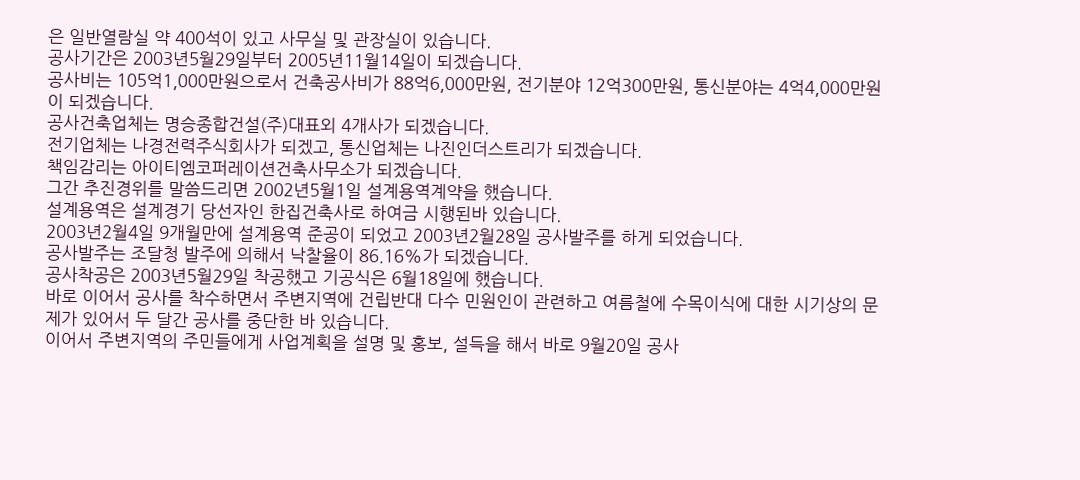은 일반열람실 약 400석이 있고 사무실 및 관장실이 있습니다.
공사기간은 2003년5월29일부터 2005년11월14일이 되겠습니다.
공사비는 105억1,000만원으로서 건축공사비가 88억6,000만원, 전기분야 12억300만원, 통신분야는 4억4,000만원이 되겠습니다.
공사건축업체는 명승종합건설(주)대표외 4개사가 되겠습니다.
전기업체는 나경전력주식회사가 되겠고, 통신업체는 나진인더스트리가 되겠습니다.
책임감리는 아이티엠코퍼레이션건축사무소가 되겠습니다.
그간 추진경위를 말씀드리면 2002년5월1일 설계용역계약을 했습니다.
설계용역은 설계경기 당선자인 한집건축사로 하여금 시행된바 있습니다.
2003년2월4일 9개월만에 설계용역 준공이 되었고 2003년2월28일 공사발주를 하게 되었습니다.
공사발주는 조달청 발주에 의해서 낙찰율이 86.16%가 되겠습니다.
공사착공은 2003년5월29일 착공했고 기공식은 6월18일에 했습니다.
바로 이어서 공사를 착수하면서 주변지역에 건립반대 다수 민원인이 관련하고 여름철에 수목이식에 대한 시기상의 문제가 있어서 두 달간 공사를 중단한 바 있습니다.
이어서 주변지역의 주민들에게 사업계획을 설명 및 홍보, 설득을 해서 바로 9월20일 공사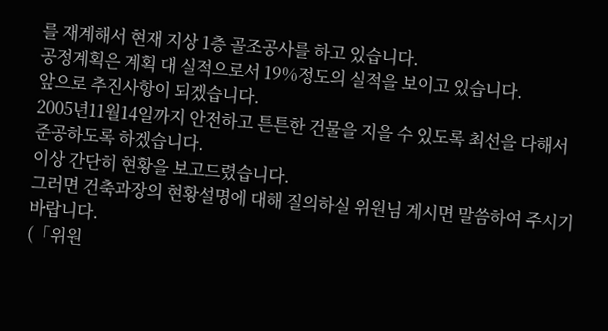를 재계해서 현재 지상 1층 골조공사를 하고 있습니다.
공정계획은 계획 대 실적으로서 19%정도의 실적을 보이고 있습니다.
앞으로 추진사항이 되겠습니다.
2005년11월14일까지 안전하고 튼튼한 건물을 지을 수 있도록 최선을 다해서 준공하도록 하겠습니다.
이상 간단히 현황을 보고드렸습니다.
그러면 건축과장의 현황설명에 대해 질의하실 위원님 계시면 말씀하여 주시기 바랍니다.
(「위원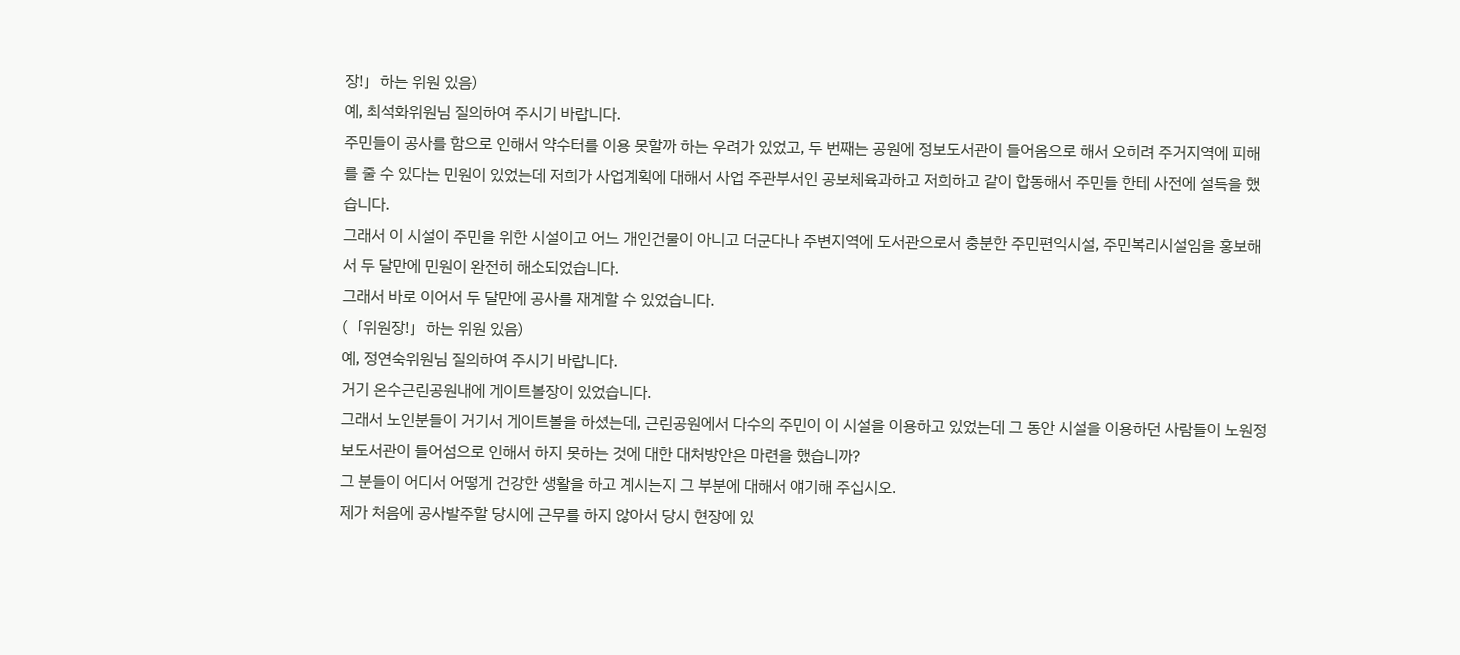장!」하는 위원 있음)
예, 최석화위원님 질의하여 주시기 바랍니다.
주민들이 공사를 함으로 인해서 약수터를 이용 못할까 하는 우려가 있었고, 두 번째는 공원에 정보도서관이 들어옴으로 해서 오히려 주거지역에 피해를 줄 수 있다는 민원이 있었는데 저희가 사업계획에 대해서 사업 주관부서인 공보체육과하고 저희하고 같이 합동해서 주민들 한테 사전에 설득을 했습니다.
그래서 이 시설이 주민을 위한 시설이고 어느 개인건물이 아니고 더군다나 주변지역에 도서관으로서 충분한 주민편익시설, 주민복리시설임을 홍보해서 두 달만에 민원이 완전히 해소되었습니다.
그래서 바로 이어서 두 달만에 공사를 재계할 수 있었습니다.
(「위원장!」하는 위원 있음)
예, 정연숙위원님 질의하여 주시기 바랍니다.
거기 온수근린공원내에 게이트볼장이 있었습니다.
그래서 노인분들이 거기서 게이트볼을 하셨는데, 근린공원에서 다수의 주민이 이 시설을 이용하고 있었는데 그 동안 시설을 이용하던 사람들이 노원정보도서관이 들어섬으로 인해서 하지 못하는 것에 대한 대처방안은 마련을 했습니까?
그 분들이 어디서 어떻게 건강한 생활을 하고 계시는지 그 부분에 대해서 얘기해 주십시오.
제가 처음에 공사발주할 당시에 근무를 하지 않아서 당시 현장에 있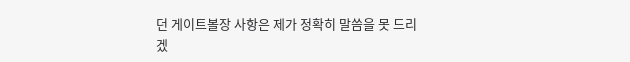던 게이트볼장 사항은 제가 정확히 말씀을 못 드리겠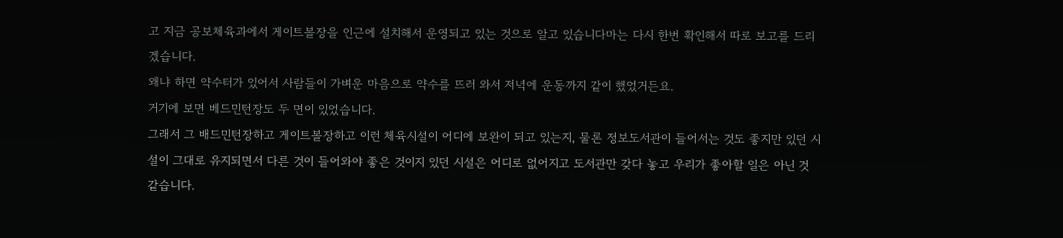고 지금 공보체육과에서 게이트볼장을 인근에 설치해서 운영되고 있는 것으로 알고 있습니다마는 다시 한번 확인해서 따로 보고를 드리겠습니다.
왜냐 하면 약수터가 있어서 사람들이 가벼운 마음으로 약수를 뜨러 와서 저녁에 운동까지 같이 했었거든요.
거기에 보면 베드민턴장도 두 면이 있었습니다.
그래서 그 배드민턴장하고 게이트볼장하고 이런 체육시설이 어디에 보완이 되고 있는지, 물론 정보도서관이 들어서는 것도 좋지만 있던 시설이 그대로 유지되면서 다른 것이 들어와야 좋은 것이지 있던 시설은 어디로 없어지고 도서관만 갖다 놓고 우리가 좋아할 일은 아닌 것 같습니다.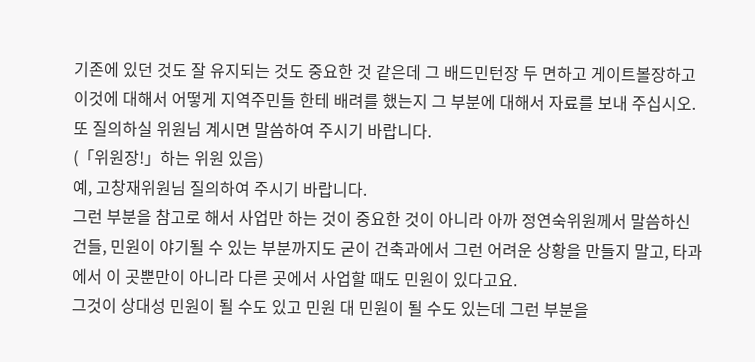기존에 있던 것도 잘 유지되는 것도 중요한 것 같은데 그 배드민턴장 두 면하고 게이트볼장하고 이것에 대해서 어떻게 지역주민들 한테 배려를 했는지 그 부분에 대해서 자료를 보내 주십시오.
또 질의하실 위원님 계시면 말씀하여 주시기 바랍니다.
(「위원장!」하는 위원 있음)
예, 고창재위원님 질의하여 주시기 바랍니다.
그런 부분을 참고로 해서 사업만 하는 것이 중요한 것이 아니라 아까 정연숙위원께서 말씀하신 건들, 민원이 야기될 수 있는 부분까지도 굳이 건축과에서 그런 어려운 상황을 만들지 말고, 타과에서 이 곳뿐만이 아니라 다른 곳에서 사업할 때도 민원이 있다고요.
그것이 상대성 민원이 될 수도 있고 민원 대 민원이 될 수도 있는데 그런 부분을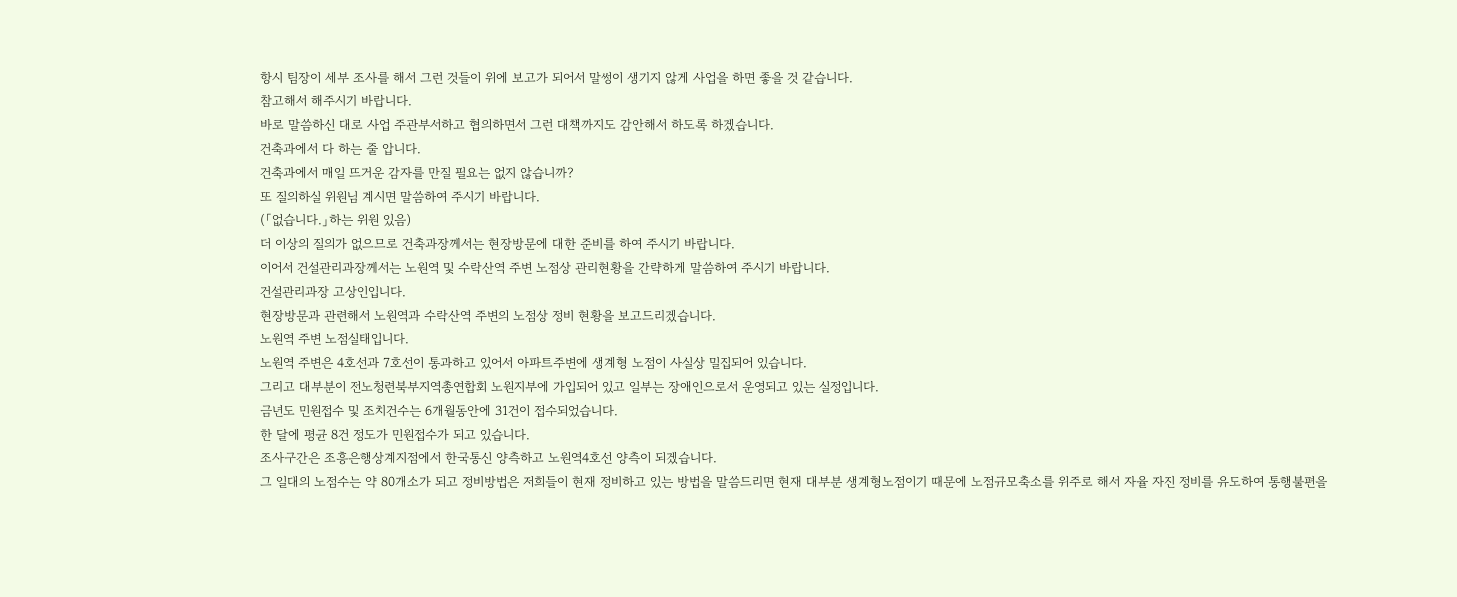항시 팀장이 세부 조사를 해서 그런 것들이 위에 보고가 되어서 말썽이 생기지 않게 사업을 하면 좋을 것 같습니다.
참고해서 해주시기 바랍니다.
바로 말씀하신 대로 사업 주관부서하고 협의하면서 그런 대책까지도 감안해서 하도록 하겠습니다.
건축과에서 다 하는 줄 압니다.
건축과에서 매일 뜨거운 감자를 만질 필요는 없지 않습니까?
또 질의하실 위원님 계시면 말씀하여 주시기 바랍니다.
(「없습니다.」하는 위원 있음)
더 이상의 질의가 없으므로 건축과장께서는 현장방문에 대한 준비를 하여 주시기 바랍니다.
이어서 건설관리과장께서는 노원역 및 수락산역 주변 노점상 관리현황을 간략하게 말씀하여 주시기 바랍니다.
건설관리과장 고상인입니다.
현장방문과 관련해서 노원역과 수락산역 주변의 노점상 정비 현황을 보고드리겠습니다.
노원역 주변 노점실태입니다.
노원역 주변은 4호선과 7호선이 통과하고 있어서 아파트주변에 생계형 노점이 사실상 밀집되어 있습니다.
그리고 대부분이 전노청련북부지역총연합회 노원지부에 가입되어 있고 일부는 장애인으로서 운영되고 있는 실정입니다.
금년도 민원접수 및 조치건수는 6개월동안에 31건이 접수되었습니다.
한 달에 평균 8건 정도가 민원접수가 되고 있습니다.
조사구간은 조흥은행상계지점에서 한국통신 양측하고 노원역4호선 양측이 되겠습니다.
그 일대의 노점수는 약 80개소가 되고 정비방법은 저희들이 현재 정비하고 있는 방법을 말씀드리면 현재 대부분 생계형노점이기 때문에 노점규모축소를 위주로 해서 자율 자진 정비를 유도하여 통행불편을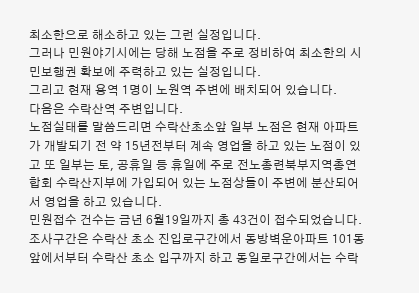최소한으로 해소하고 있는 그런 실정입니다.
그러나 민원야기시에는 당해 노점을 주로 정비하여 최소한의 시민보행권 확보에 주력하고 있는 실정입니다.
그리고 현재 용역 1명이 노원역 주변에 배치되어 있습니다.
다음은 수락산역 주변입니다.
노점실태를 말씀드리면 수락산초소앞 일부 노점은 현재 아파트가 개발되기 전 약 15년전부터 계속 영업을 하고 있는 노점이 있고 또 일부는 토, 공휴일 등 휴일에 주로 전노총련북부지역총연합회 수락산지부에 가입되어 있는 노점상들이 주변에 분산되어서 영업을 하고 있습니다.
민원접수 건수는 금년 6월19일까지 총 43건이 접수되었습니다.
조사구간은 수락산 초소 진입로구간에서 동방벽운아파트 101동앞에서부터 수락산 초소 입구까지 하고 동일로구간에서는 수락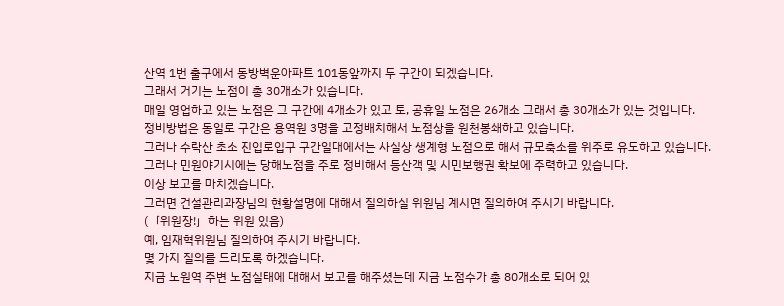산역 1번 출구에서 동방벽운아파트 101동앞까지 두 구간이 되겠습니다.
그래서 거기는 노점이 총 30개소가 있습니다.
매일 영업하고 있는 노점은 그 구간에 4개소가 있고 토, 공휴일 노점은 26개소 그래서 총 30개소가 있는 것입니다.
정비방법은 동일로 구간은 용역원 3명을 고정배치해서 노점상을 원천봉쇄하고 있습니다.
그러나 수락산 초소 진입로입구 구간일대에서는 사실상 생계형 노점으로 해서 규모축소를 위주로 유도하고 있습니다.
그러나 민원야기시에는 당해노점을 주로 정비해서 등산객 및 시민보행권 확보에 주력하고 있습니다.
이상 보고를 마치겠습니다.
그러면 건설관리과장님의 현황설명에 대해서 질의하실 위원님 계시면 질의하여 주시기 바랍니다.
(「위원장!」하는 위원 있음)
예, 임재혁위원님 질의하여 주시기 바랍니다.
몇 가지 질의를 드리도록 하겠습니다.
지금 노원역 주변 노점실태에 대해서 보고를 해주셨는데 지금 노점수가 총 80개소로 되어 있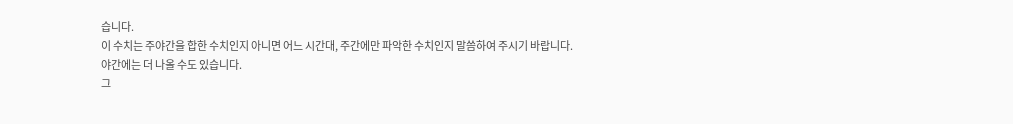습니다.
이 수치는 주야간을 합한 수치인지 아니면 어느 시간대, 주간에만 파악한 수치인지 말씀하여 주시기 바랍니다.
야간에는 더 나올 수도 있습니다.
그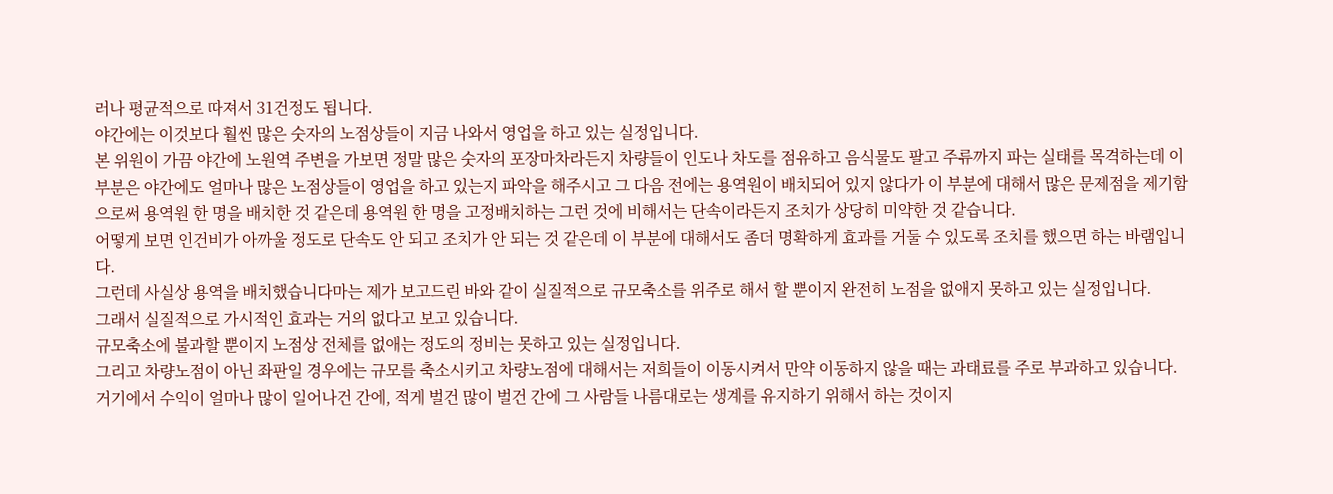러나 평균적으로 따져서 31건정도 됩니다.
야간에는 이것보다 훨씬 많은 숫자의 노점상들이 지금 나와서 영업을 하고 있는 실정입니다.
본 위원이 가끔 야간에 노원역 주변을 가보면 정말 많은 숫자의 포장마차라든지 차량들이 인도나 차도를 점유하고 음식물도 팔고 주류까지 파는 실태를 목격하는데 이 부분은 야간에도 얼마나 많은 노점상들이 영업을 하고 있는지 파악을 해주시고 그 다음 전에는 용역원이 배치되어 있지 않다가 이 부분에 대해서 많은 문제점을 제기함으로써 용역원 한 명을 배치한 것 같은데 용역원 한 명을 고정배치하는 그런 것에 비해서는 단속이라든지 조치가 상당히 미약한 것 같습니다.
어떻게 보면 인건비가 아까울 정도로 단속도 안 되고 조치가 안 되는 것 같은데 이 부분에 대해서도 좀더 명확하게 효과를 거둘 수 있도록 조치를 했으면 하는 바램입니다.
그런데 사실상 용역을 배치했습니다마는 제가 보고드린 바와 같이 실질적으로 규모축소를 위주로 해서 할 뿐이지 완전히 노점을 없애지 못하고 있는 실정입니다.
그래서 실질적으로 가시적인 효과는 거의 없다고 보고 있습니다.
규모축소에 불과할 뿐이지 노점상 전체를 없애는 정도의 정비는 못하고 있는 실정입니다.
그리고 차량노점이 아닌 좌판일 경우에는 규모를 축소시키고 차량노점에 대해서는 저희들이 이동시켜서 만약 이동하지 않을 때는 과태료를 주로 부과하고 있습니다.
거기에서 수익이 얼마나 많이 일어나건 간에, 적게 벌건 많이 벌건 간에 그 사람들 나름대로는 생계를 유지하기 위해서 하는 것이지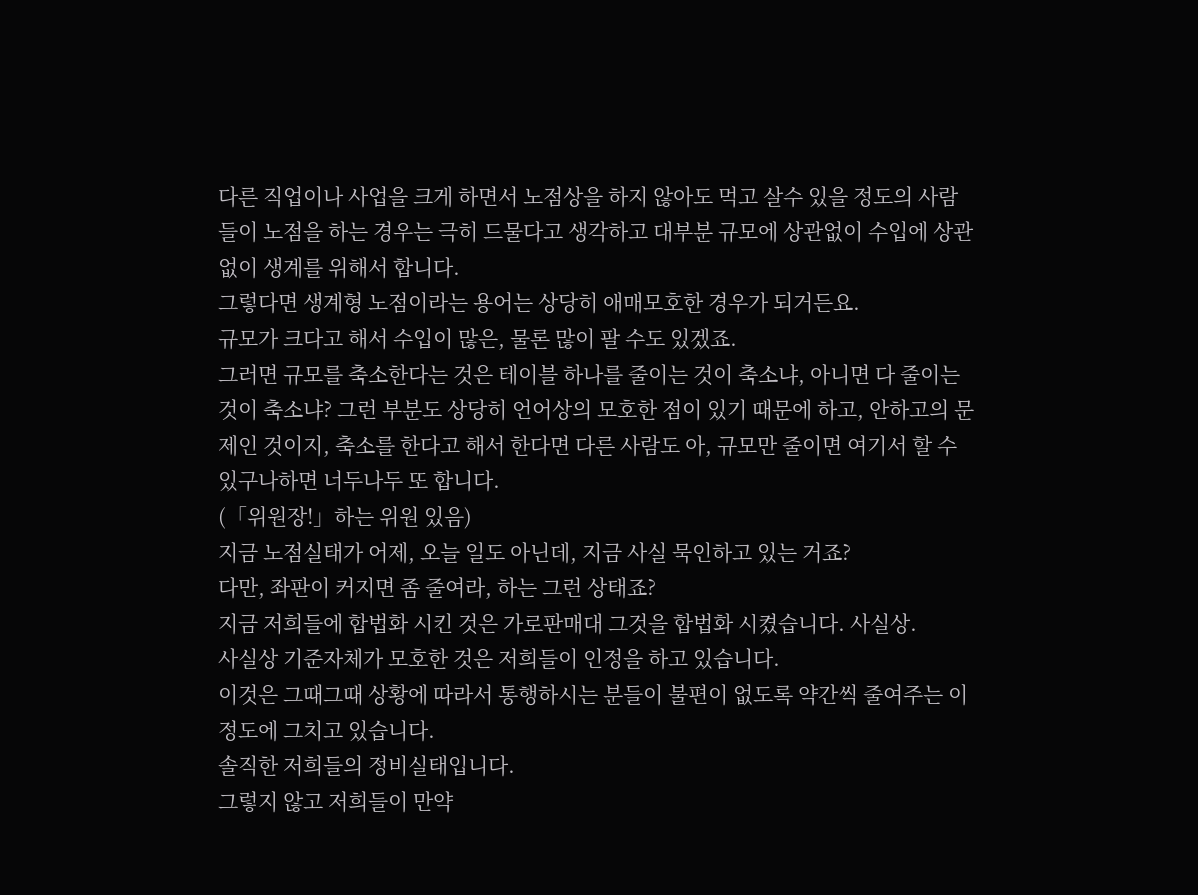다른 직업이나 사업을 크게 하면서 노점상을 하지 않아도 먹고 살수 있을 정도의 사람들이 노점을 하는 경우는 극히 드물다고 생각하고 대부분 규모에 상관없이 수입에 상관없이 생계를 위해서 합니다.
그렇다면 생계형 노점이라는 용어는 상당히 애매모호한 경우가 되거든요.
규모가 크다고 해서 수입이 많은, 물론 많이 팔 수도 있겠죠.
그러면 규모를 축소한다는 것은 테이블 하나를 줄이는 것이 축소냐, 아니면 다 줄이는 것이 축소냐? 그런 부분도 상당히 언어상의 모호한 점이 있기 때문에 하고, 안하고의 문제인 것이지, 축소를 한다고 해서 한다면 다른 사람도 아, 규모만 줄이면 여기서 할 수 있구나하면 너두나두 또 합니다.
(「위원장!」하는 위원 있음)
지금 노점실태가 어제, 오늘 일도 아닌데, 지금 사실 묵인하고 있는 거죠?
다만, 좌판이 커지면 좀 줄여라, 하는 그런 상태죠?
지금 저희들에 합법화 시킨 것은 가로판매대 그것을 합법화 시켰습니다. 사실상.
사실상 기준자체가 모호한 것은 저희들이 인정을 하고 있습니다.
이것은 그때그때 상황에 따라서 통행하시는 분들이 불편이 없도록 약간씩 줄여주는 이 정도에 그치고 있습니다.
솔직한 저희들의 정비실태입니다.
그렇지 않고 저희들이 만약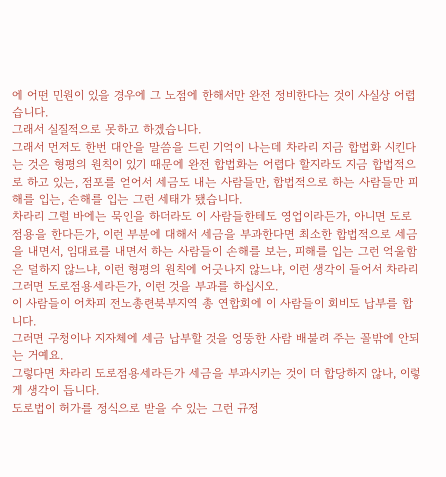에 어떤 민원이 있을 경우에 그 노점에 한해서만 완전 정비한다는 것이 사실상 어렵습니다.
그래서 실질적으로 못하고 하겠습니다.
그래서 먼저도 한번 대안을 말씀을 드린 기억이 나는데 차라리 지금 합법화 시킨다는 것은 형평의 원칙이 있기 때문에 완전 합법화는 어렵다 할지라도 지금 합법적으로 하고 있는, 점포를 얻어서 세금도 내는 사람들만, 합법적으로 하는 사람들만 피해를 입는, 손해를 입는 그런 세태가 됐습니다.
차라리 그럴 바에는 묵인을 하더라도 이 사람들한테도 영업이라든가, 아니면 도로점용을 한다든가, 이런 부분에 대해서 세금을 부과한다면 최소한 합법적으로 세금을 내면서, 임대료를 내면서 하는 사람들이 손해를 보는, 피해를 입는 그런 억울함은 덜하지 않느냐, 이런 형평의 원칙에 어긋나지 않느냐, 이런 생각이 들어서 차라리 그러면 도로점용세라든가, 이런 것을 부과를 하십시오.
이 사람들이 어차피 전노총련북부지역 총 연합회에 이 사람들이 회비도 납부를 합니다.
그러면 구청이나 지자체에 세금 납부할 것을 엉뚱한 사람 배불려 주는 꼴밖에 안되는 거예요.
그렇다면 차라리 도로점용세라든가 세금을 부과시키는 것이 더 합당하지 않나, 이렇게 생각이 듭니다.
도로법이 허가를 정식으로 받을 수 있는 그런 규정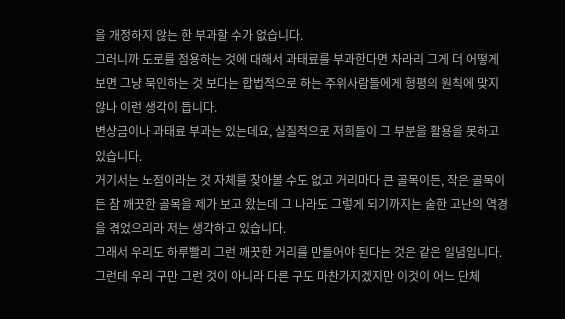을 개정하지 않는 한 부과할 수가 없습니다.
그러니까 도로를 점용하는 것에 대해서 과태료를 부과한다면 차라리 그게 더 어떻게 보면 그냥 묵인하는 것 보다는 합법적으로 하는 주위사람들에게 형평의 원칙에 맞지 않나 이런 생각이 듭니다.
변상금이나 과태료 부과는 있는데요, 실질적으로 저희들이 그 부분을 활용을 못하고 있습니다.
거기서는 노점이라는 것 자체를 찾아볼 수도 없고 거리마다 큰 골목이든, 작은 골목이든 참 깨끗한 골목을 제가 보고 왔는데 그 나라도 그렇게 되기까지는 숱한 고난의 역경을 겪었으리라 저는 생각하고 있습니다.
그래서 우리도 하루빨리 그런 깨끗한 거리를 만들어야 된다는 것은 같은 일념입니다.
그런데 우리 구만 그런 것이 아니라 다른 구도 마찬가지겠지만 이것이 어느 단체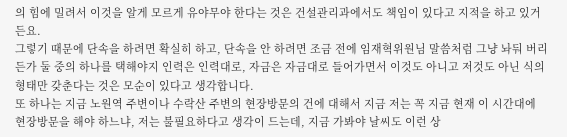의 힘에 밀려서 이것을 알게 모르게 유야무야 한다는 것은 건설관리과에서도 책임이 있다고 지적을 하고 있거든요.
그렇기 때문에 단속을 하려면 확실히 하고, 단속을 안 하려면 조금 전에 임재혁위원님 말씀처럼 그냥 놔둬 버리든가 둘 중의 하나를 택해야지 인력은 인력대로, 자금은 자금대로 들어가면서 이것도 아니고 저것도 아닌 식의 형태만 갖춘다는 것은 모순이 있다고 생각합니다.
또 하나는 지금 노원역 주변이나 수락산 주변의 현장방문의 건에 대해서 지금 저는 꼭 지금 현재 이 시간대에 현장방문을 해야 하느냐, 저는 불필요하다고 생각이 드는데, 지금 가봐야 날씨도 이런 상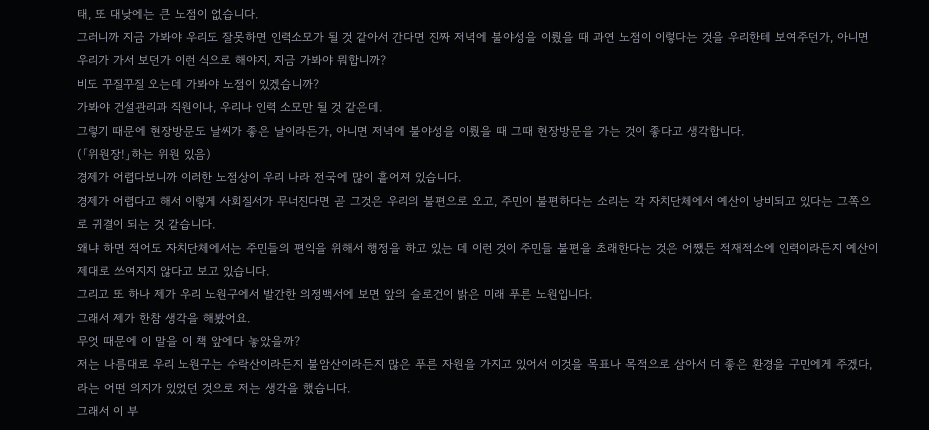태, 또 대낮에는 큰 노점이 없습니다.
그러니까 지금 가봐야 우리도 잘못하면 인력소모가 될 것 같아서 간다면 진짜 저녁에 불야성을 이뤘을 때 과연 노점이 이렇다는 것을 우리한테 보여주던가, 아니면 우리가 가서 보던가 이런 식으로 해야지, 지금 가봐야 뭐합니까?
비도 꾸질꾸질 오는데 가봐야 노점이 있겠습니까?
가봐야 건설관리과 직원이나, 우리나 인력 소모만 될 것 같은데.
그렇기 때문에 현장방문도 날씨가 좋은 날이라든가, 아니면 저녁에 불야성을 이뤘을 때 그때 현장방문을 가는 것이 좋다고 생각합니다.
(「위원장!」하는 위원 있음)
경제가 어렵다보니까 이러한 노점상이 우리 나라 전국에 많이 흩어져 있습니다.
경제가 어렵다고 해서 이렇게 사회질서가 무너진다면 곧 그것은 우리의 불편으로 오고, 주민이 불편하다는 소리는 각 자치단체에서 예산이 낭비되고 있다는 그쪽으로 귀결이 되는 것 같습니다.
왜냐 하면 적어도 자치단체에서는 주민들의 편익을 위해서 행정을 하고 있는 데 이런 것이 주민들 불편을 초래한다는 것은 어쨌든 적재적소에 인력이라든지 예산이 제대로 쓰여지지 않다고 보고 있습니다.
그리고 또 하나 제가 우리 노원구에서 발간한 의정백서에 보면 앞의 슬로건이 밝은 미래 푸른 노원입니다.
그래서 제가 한참 생각을 해봤어요.
무엇 때문에 이 말을 이 책 앞에다 놓았을까?
저는 나름대로 우리 노원구는 수락산이라든지 불암산이라든지 많은 푸른 자원을 가지고 있어서 이것을 목표나 목적으로 삼아서 더 좋은 환경을 구민에게 주겠다, 라는 어떤 의지가 있었던 것으로 저는 생각을 했습니다.
그래서 이 부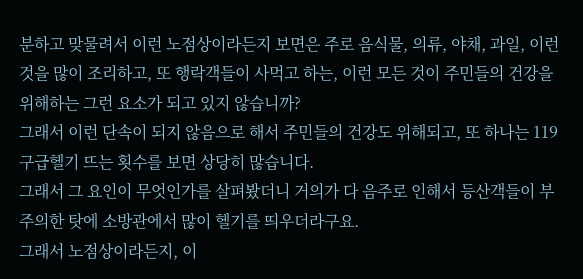분하고 맞물려서 이런 노점상이라든지 보면은 주로 음식물, 의류, 야채, 과일, 이런 것을 많이 조리하고, 또 행락객들이 사먹고 하는, 이런 모든 것이 주민들의 건강을 위해하는 그런 요소가 되고 있지 않습니까?
그래서 이런 단속이 되지 않음으로 해서 주민들의 건강도 위해되고, 또 하나는 119구급헬기 뜨는 횟수를 보면 상당히 많습니다.
그래서 그 요인이 무엇인가를 살펴봤더니 거의가 다 음주로 인해서 등산객들이 부주의한 탓에 소방관에서 많이 헬기를 띄우더라구요.
그래서 노점상이라든지, 이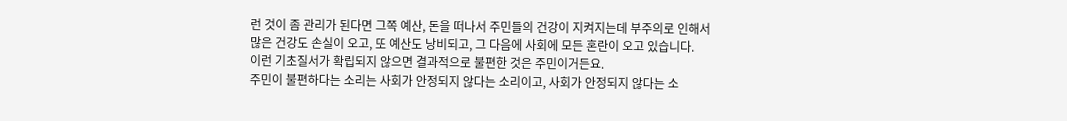런 것이 좀 관리가 된다면 그쪽 예산, 돈을 떠나서 주민들의 건강이 지켜지는데 부주의로 인해서 많은 건강도 손실이 오고, 또 예산도 낭비되고, 그 다음에 사회에 모든 혼란이 오고 있습니다.
이런 기초질서가 확립되지 않으면 결과적으로 불편한 것은 주민이거든요.
주민이 불편하다는 소리는 사회가 안정되지 않다는 소리이고, 사회가 안정되지 않다는 소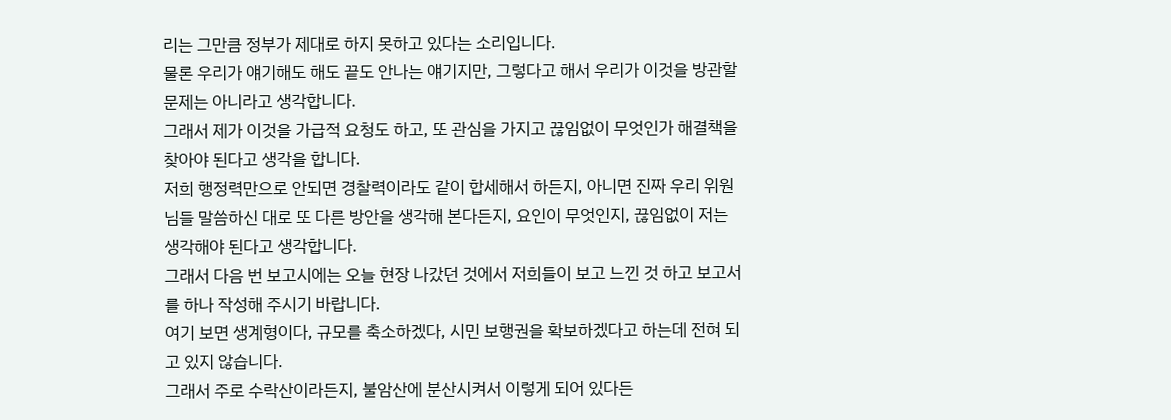리는 그만큼 정부가 제대로 하지 못하고 있다는 소리입니다.
물론 우리가 얘기해도 해도 끝도 안나는 얘기지만, 그렇다고 해서 우리가 이것을 방관할 문제는 아니라고 생각합니다.
그래서 제가 이것을 가급적 요청도 하고, 또 관심을 가지고 끊임없이 무엇인가 해결책을 찾아야 된다고 생각을 합니다.
저희 행정력만으로 안되면 경찰력이라도 같이 합세해서 하든지, 아니면 진짜 우리 위원님들 말씀하신 대로 또 다른 방안을 생각해 본다든지, 요인이 무엇인지, 끊임없이 저는 생각해야 된다고 생각합니다.
그래서 다음 번 보고시에는 오늘 현장 나갔던 것에서 저희들이 보고 느낀 것 하고 보고서를 하나 작성해 주시기 바랍니다.
여기 보면 생계형이다, 규모를 축소하겠다, 시민 보행권을 확보하겠다고 하는데 전혀 되고 있지 않습니다.
그래서 주로 수락산이라든지, 불암산에 분산시켜서 이렇게 되어 있다든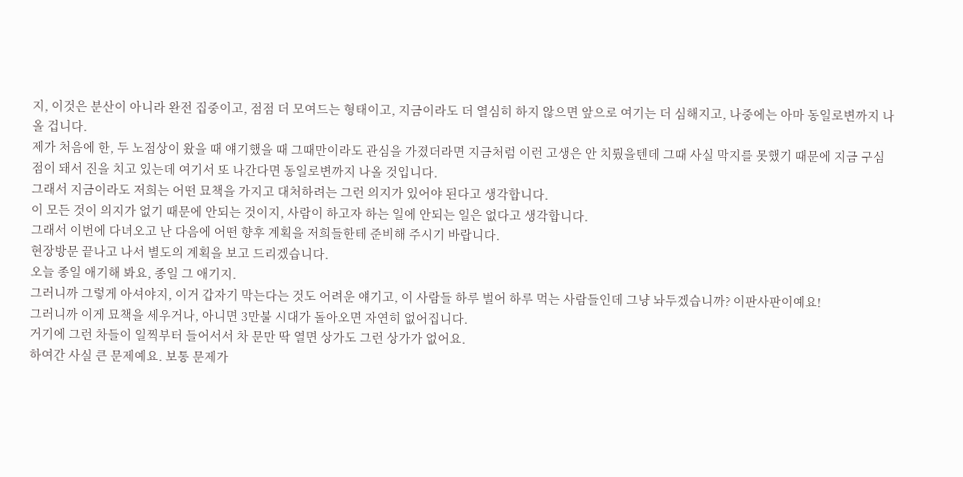지, 이것은 분산이 아니라 완전 집중이고, 점점 더 모여드는 형태이고, 지금이라도 더 열심히 하지 않으면 앞으로 여기는 더 심해지고, 나중에는 아마 동일로변까지 나올 겁니다.
제가 처음에 한, 두 노점상이 왔을 때 얘기했을 때 그때만이라도 관심을 가졌더라면 지금처럼 이런 고생은 안 치뤘을텐데 그때 사실 막지를 못했기 때문에 지금 구심점이 돼서 진을 치고 있는데 여기서 또 나간다면 동일로변까지 나올 것입니다.
그래서 지금이라도 저희는 어떤 묘책을 가지고 대처하려는 그런 의지가 있어야 된다고 생각합니다.
이 모든 것이 의지가 없기 때문에 안되는 것이지, 사람이 하고자 하는 일에 안되는 일은 없다고 생각합니다.
그래서 이번에 다녀오고 난 다음에 어떤 향후 계획을 저희들한테 준비해 주시기 바랍니다.
현장방문 끝나고 나서 별도의 계획을 보고 드리겠습니다.
오늘 종일 애기해 봐요, 종일 그 애기지.
그러니까 그렇게 아셔야지, 이거 갑자기 막는다는 것도 어려운 얘기고, 이 사람들 하루 벌어 하루 먹는 사람들인데 그냥 놔두겠습니까? 이판사판이예요!
그러니까 이게 묘책을 세우거나, 아니면 3만불 시대가 돌아오면 자연히 없어집니다.
거기에 그런 차들이 일찍부터 들어서서 차 문만 딱 열면 상가도 그런 상가가 없어요.
하여간 사실 큰 문제예요. 보통 문제가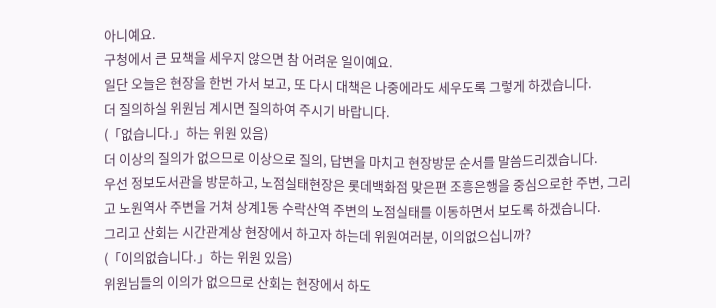아니예요.
구청에서 큰 묘책을 세우지 않으면 참 어려운 일이예요.
일단 오늘은 현장을 한번 가서 보고, 또 다시 대책은 나중에라도 세우도록 그렇게 하겠습니다.
더 질의하실 위원님 계시면 질의하여 주시기 바랍니다.
(「없습니다.」하는 위원 있음)
더 이상의 질의가 없으므로 이상으로 질의, 답변을 마치고 현장방문 순서를 말씀드리겠습니다.
우선 정보도서관을 방문하고, 노점실태현장은 롯데백화점 맞은편 조흥은행을 중심으로한 주변, 그리고 노원역사 주변을 거쳐 상계1동 수락산역 주변의 노점실태를 이동하면서 보도록 하겠습니다.
그리고 산회는 시간관계상 현장에서 하고자 하는데 위원여러분, 이의없으십니까?
(「이의없습니다.」하는 위원 있음)
위원님들의 이의가 없으므로 산회는 현장에서 하도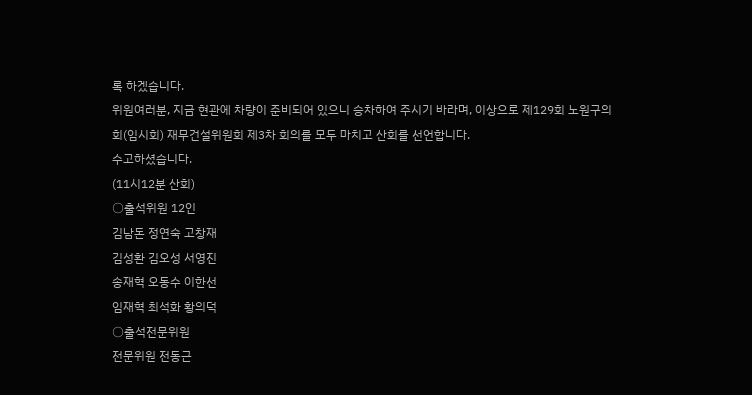록 하겠습니다.
위원여러분, 지금 현관에 차량이 준비되어 있으니 승차하여 주시기 바라며, 이상으로 제129회 노원구의회(임시회) 재무건설위원회 제3차 회의를 모두 마치고 산회를 선언합니다.
수고하셨습니다.
(11시12분 산회)
○출석위원 12인
김남돈 정연숙 고창재
김성환 김오성 서영진
송재혁 오동수 이한선
임재혁 최석화 황의덕
○출석전문위원
전문위원 전동근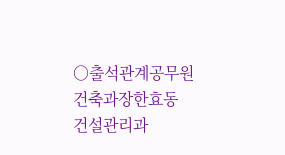○출석관계공무원
건축과장한효동
건설관리과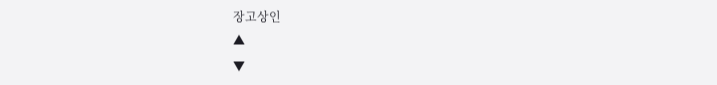장고상인
▲
▼